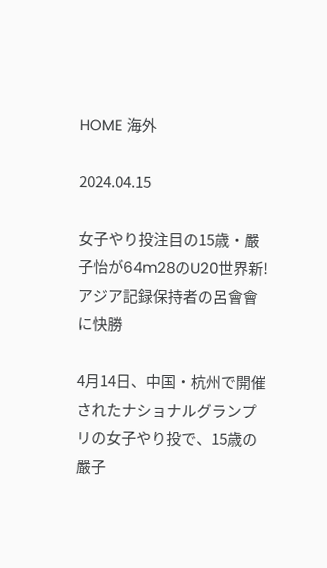HOME 海外

2024.04.15

女子やり投注目の15歳・嚴子怡が64m28のU20世界新! アジア記録保持者の呂會會に快勝

4月14日、中国・杭州で開催されたナショナルグランプリの女子やり投で、15歳の嚴子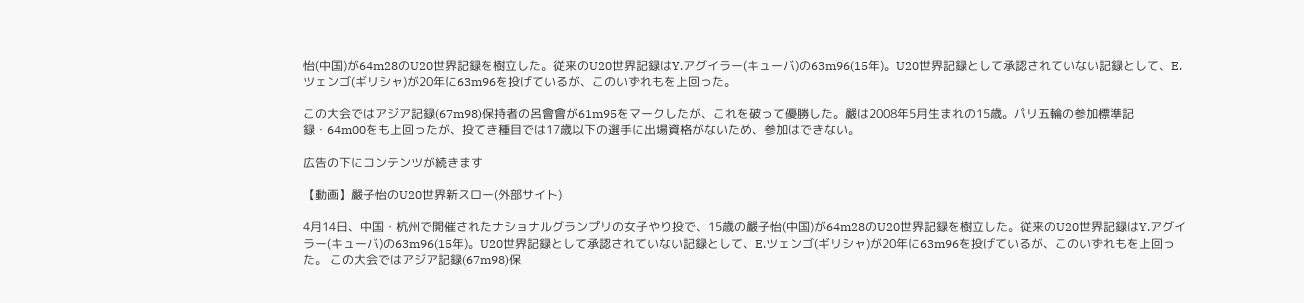怡(中国)が64m28のU20世界記録を樹立した。従来のU20世界記録はY.アグイラー(キューバ)の63m96(15年)。U20世界記録として承認されていない記録として、E.ツェンゴ(ギリシャ)が20年に63m96を投げているが、このいずれもを上回った。

この大会ではアジア記録(67m98)保持者の呂會會が61m95をマークしたが、これを破って優勝した。嚴は2008年5月生まれの15歳。パリ五輪の参加標準記録・64m00をも上回ったが、投てき種目では17歳以下の選手に出場資格がないため、参加はできない。

広告の下にコンテンツが続きます

【動画】嚴子怡のU20世界新スロー(外部サイト)

4月14日、中国・杭州で開催されたナショナルグランプリの女子やり投で、15歳の嚴子怡(中国)が64m28のU20世界記録を樹立した。従来のU20世界記録はY.アグイラー(キューバ)の63m96(15年)。U20世界記録として承認されていない記録として、E.ツェンゴ(ギリシャ)が20年に63m96を投げているが、このいずれもを上回った。 この大会ではアジア記録(67m98)保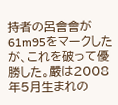持者の呂會會が61m95をマークしたが、これを破って優勝した。嚴は2008年5月生まれの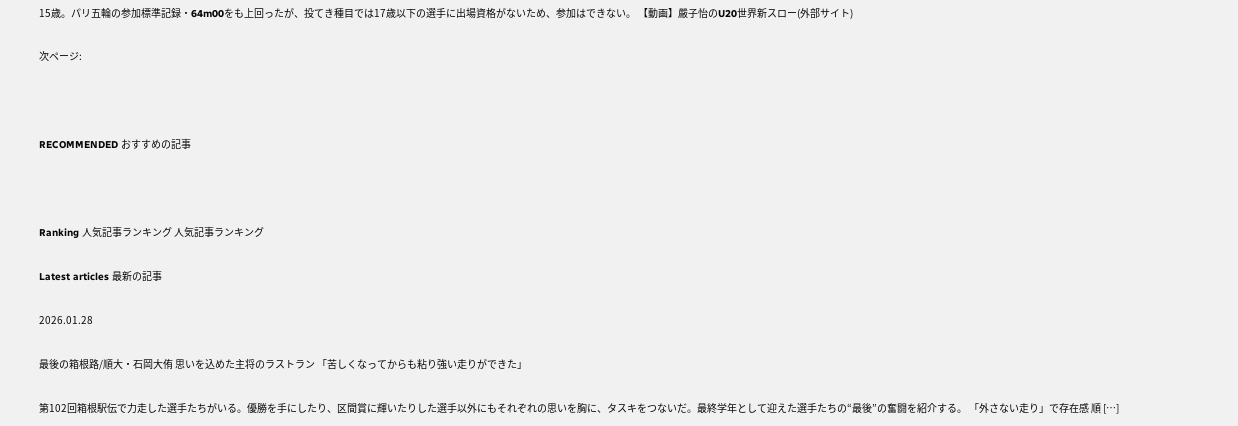15歳。パリ五輪の参加標準記録・64m00をも上回ったが、投てき種目では17歳以下の選手に出場資格がないため、参加はできない。 【動画】嚴子怡のU20世界新スロー(外部サイト)

次ページ:



RECOMMENDED おすすめの記事



Ranking 人気記事ランキング 人気記事ランキング

Latest articles 最新の記事

2026.01.28

最後の箱根路/順大・石岡大侑 思いを込めた主将のラストラン 「苦しくなってからも粘り強い走りができた」

第102回箱根駅伝で力走した選手たちがいる。優勝を手にしたり、区間賞に輝いたりした選手以外にもそれぞれの思いを胸に、タスキをつないだ。最終学年として迎えた選手たちの“最後”の奮闘を紹介する。 「外さない走り」で存在感 順 […]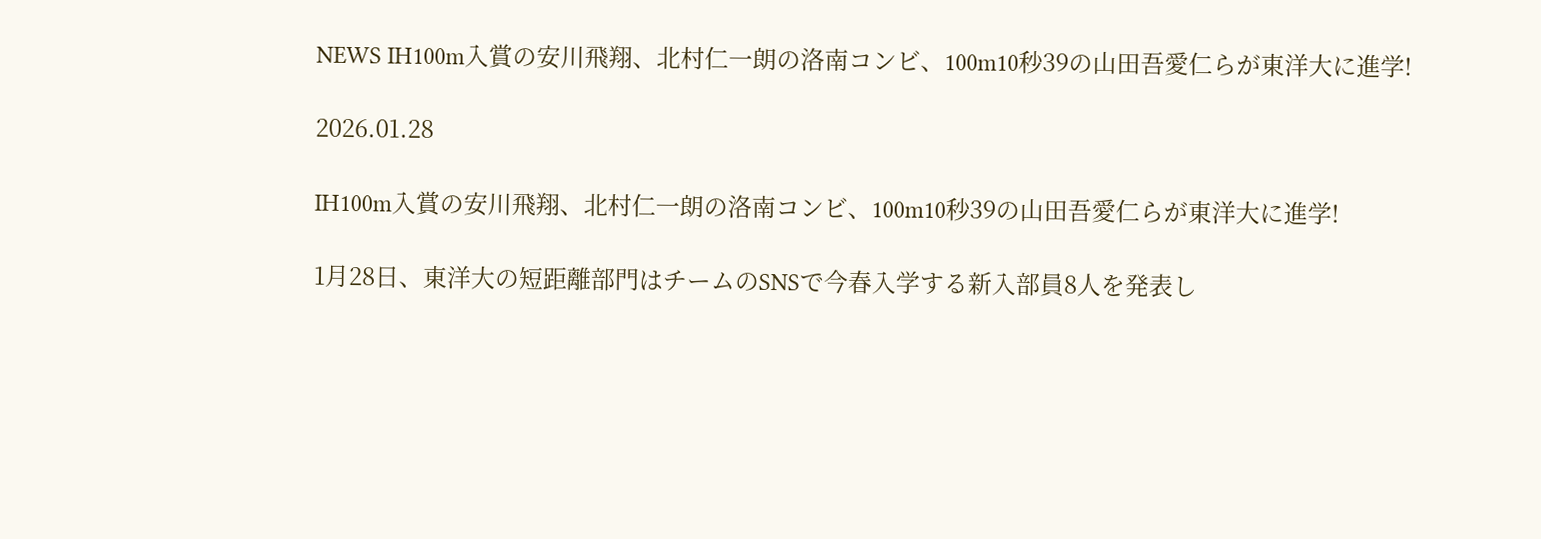NEWS IH100m入賞の安川飛翔、北村仁一朗の洛南コンビ、100m10秒39の山田吾愛仁らが東洋大に進学!

2026.01.28

IH100m入賞の安川飛翔、北村仁一朗の洛南コンビ、100m10秒39の山田吾愛仁らが東洋大に進学!

1月28日、東洋大の短距離部門はチームのSNSで今春入学する新入部員8人を発表し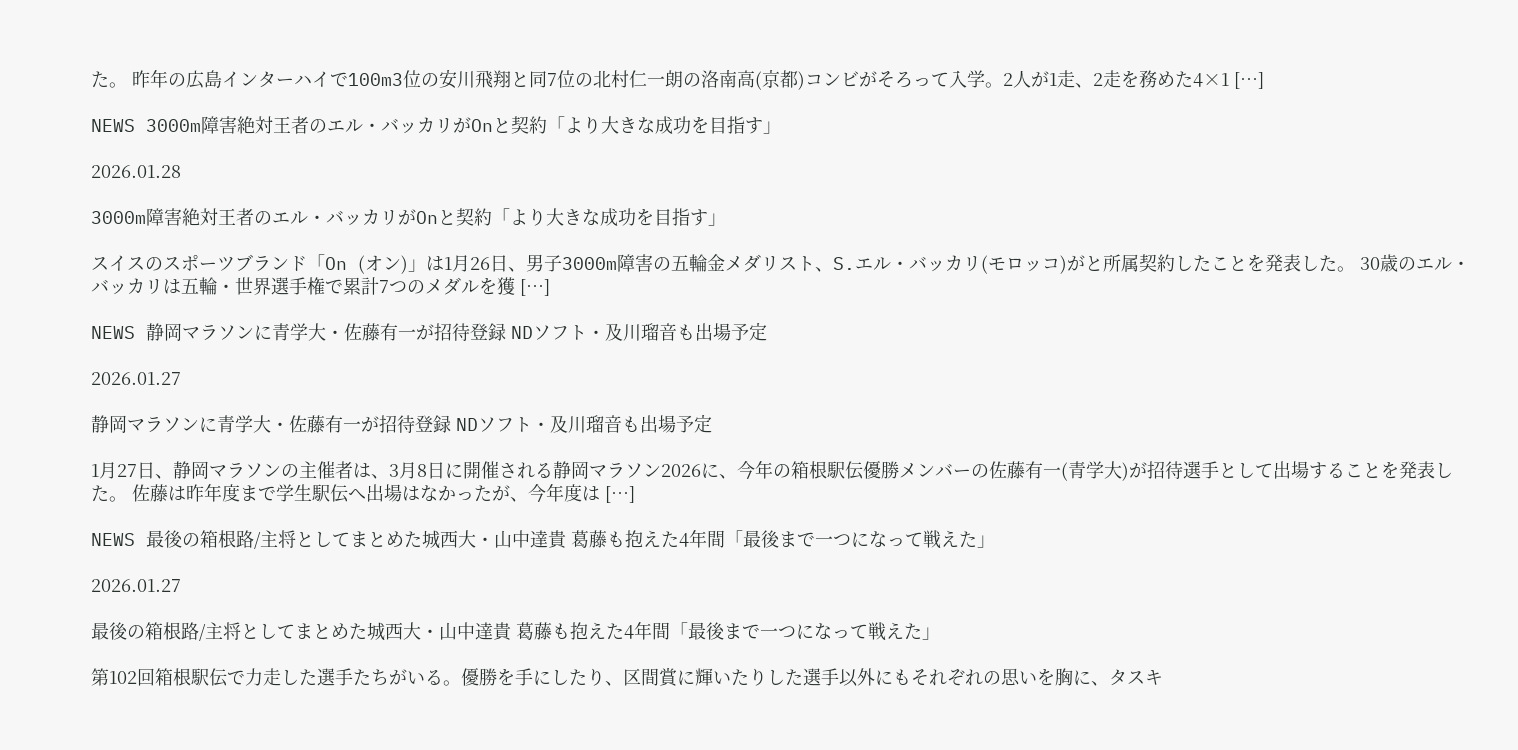た。 昨年の広島インターハイで100m3位の安川飛翔と同7位の北村仁一朗の洛南高(京都)コンビがそろって入学。2人が1走、2走を務めた4×1 […]

NEWS 3000m障害絶対王者のエル・バッカリがOnと契約「より大きな成功を目指す」

2026.01.28

3000m障害絶対王者のエル・バッカリがOnと契約「より大きな成功を目指す」

スイスのスポーツブランド「On (オン)」は1月26日、男子3000m障害の五輪金メダリスト、S.エル・バッカリ(モロッコ)がと所属契約したことを発表した。 30歳のエル・バッカリは五輪・世界選手権で累計7つのメダルを獲 […]

NEWS 静岡マラソンに青学大・佐藤有一が招待登録 NDソフト・及川瑠音も出場予定

2026.01.27

静岡マラソンに青学大・佐藤有一が招待登録 NDソフト・及川瑠音も出場予定

1月27日、静岡マラソンの主催者は、3月8日に開催される静岡マラソン2026に、今年の箱根駅伝優勝メンバーの佐藤有一(青学大)が招待選手として出場することを発表した。 佐藤は昨年度まで学生駅伝へ出場はなかったが、今年度は […]

NEWS 最後の箱根路/主将としてまとめた城西大・山中達貴 葛藤も抱えた4年間「最後まで一つになって戦えた」

2026.01.27

最後の箱根路/主将としてまとめた城西大・山中達貴 葛藤も抱えた4年間「最後まで一つになって戦えた」

第102回箱根駅伝で力走した選手たちがいる。優勝を手にしたり、区間賞に輝いたりした選手以外にもそれぞれの思いを胸に、タスキ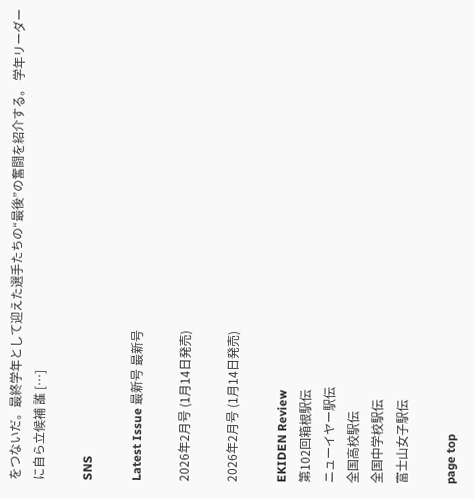をつないだ。最終学年として迎えた選手たちの“最後”の奮闘を紹介する。 学年リーダーに自ら立候補 誰 […]

SNS

Latest Issue 最新号 最新号

2026年2月号 (1月14日発売)

2026年2月号 (1月14日発売)

EKIDEN Review
第102回箱根駅伝
ニューイヤー駅伝
全国高校駅伝
全国中学校駅伝
富士山女子駅伝

page top